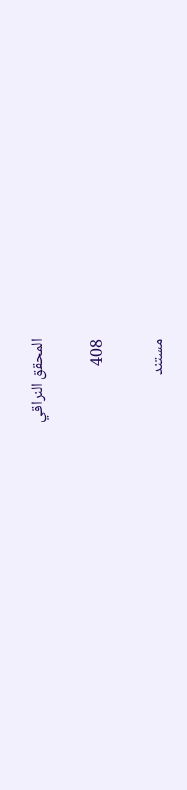المحقق النراقي

408

مستند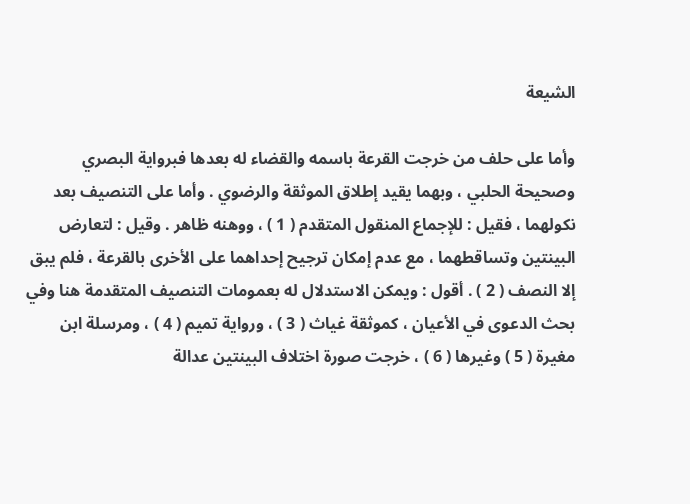الشيعة

وأما على حلف من خرجت القرعة باسمه والقضاء له بعدها فبرواية البصري وصحيحة الحلبي ، وبهما يقيد إطلاق الموثقة والرضوي . وأما على التنصيف بعد نكولهما ، فقيل : للإجماع المنقول المتقدم ( 1 ) ، ووهنه ظاهر . وقيل : لتعارض البينتين وتساقطهما ، مع عدم إمكان ترجيح إحداهما على الأخرى بالقرعة ، فلم يبق إلا النصف ( 2 ) . أقول : ويمكن الاستدلال له بعمومات التنصيف المتقدمة هنا وفي بحث الدعوى في الأعيان ، كموثقة غياث ( 3 ) ، ورواية تميم ( 4 ) ، ومرسلة ابن مغيرة ( 5 ) وغيرها ( 6 ) ، خرجت صورة اختلاف البينتين عدالة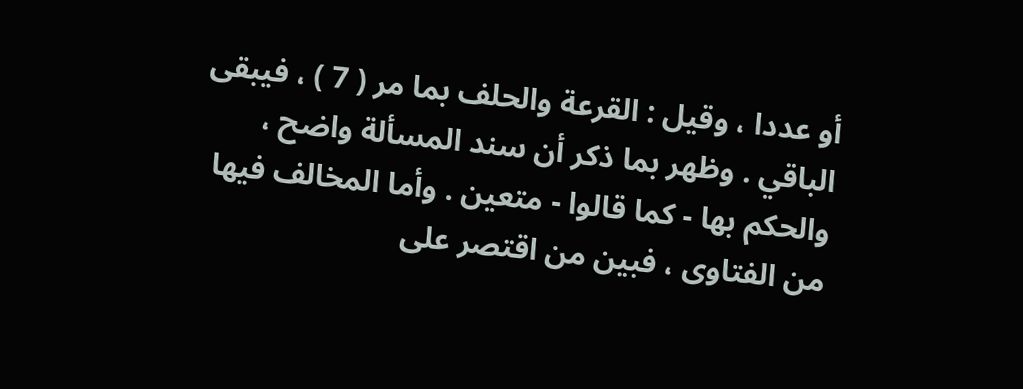أو عددا ، وقيل : القرعة والحلف بما مر ( 7 ) ، فيبقى الباقي . وظهر بما ذكر أن سند المسألة واضح ، والحكم بها - كما قالوا - متعين . وأما المخالف فيها من الفتاوى ، فبين من اقتصر على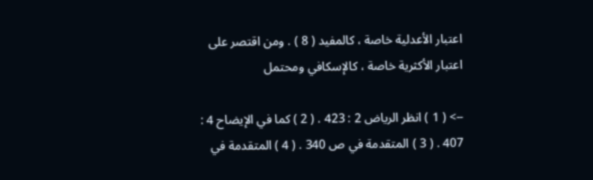اعتبار الأعدلية خاصة ، كالمفيد ( 8 ) . ومن اقتصر على اعتبار الأكثرية خاصة ، كالإسكافي ومحتمل

--> ( 1 ) انظر الرياض 2 : 423 . ( 2 ) كما في الإيضاح 4 : 407 . ( 3 ) المتقدمة في ص 340 . ( 4 ) المتقدمة في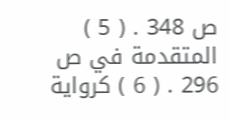ص 348 . ( 5 ) المتقدمة في ص 296 . ( 6 ) كرواية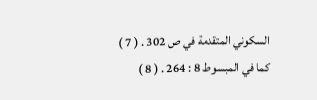السكوني المتقدمة في ص 302 . ( 7 ) كما في المبسوط 8 : 264 . ( 8 )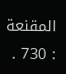المقنعة : 730 .